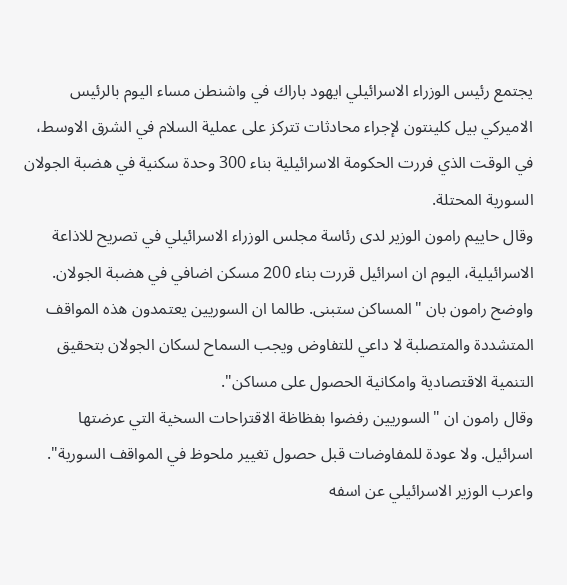يجتمع رئيس الوزراء الاسرائيلي ايهود باراك في واشنطن مساء اليوم بالرئيس الاميركي بيل كلينتون لإجراء محادثات تتركز على عملية السلام في الشرق الاوسط، في الوقت الذي فررت الحكومة الاسرائيلية بناء 300 وحدة سكنية في هضبة الجولان السورية المحتلة.
وقال حاييم رامون الوزير لدى رئاسة مجلس الوزراء الاسرائيلي في تصريح للاذاعة الاسرائيلية، اليوم ان اسرائيل قررت بناء 200 مسكن اضافي في هضبة الجولان. واوضح رامون بان "المساكن ستبنى. طالما ان السوريين يعتمدون هذه المواقف المتشددة والمتصلبة لا داعي للتفاوض ويجب السماح لسكان الجولان بتحقيق التنمية الاقتصادية وامكانية الحصول على مساكن".
وقال رامون ان "السوريين رفضوا بفظاظة الاقتراحات السخية التي عرضتها اسرائيل. ولا عودة للمفاوضات قبل حصول تغيير ملحوظ في المواقف السورية".
واعرب الوزير الاسرائيلي عن اسفه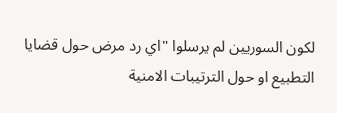لكون السوريين لم يرسلوا "اي رد مرض حول قضايا التطبيع او حول الترتيبات الامنية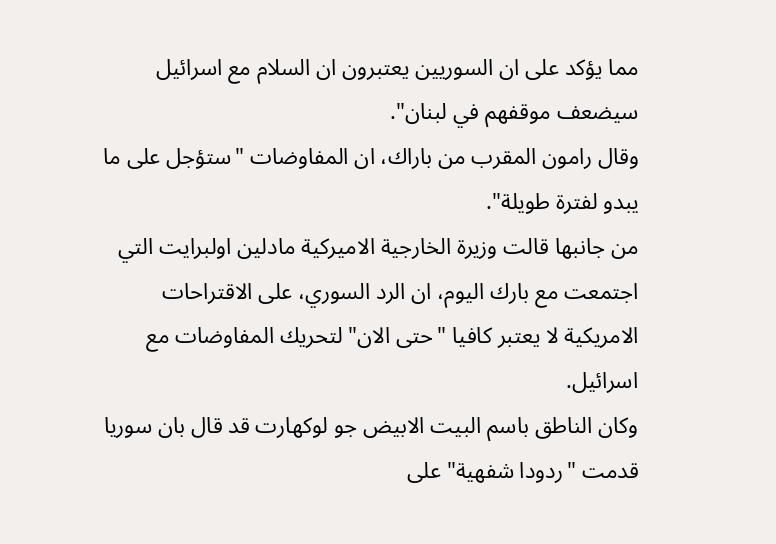مما يؤكد على ان السوريين يعتبرون ان السلام مع اسرائيل سيضعف موقفهم في لبنان".
وقال رامون المقرب من باراك، ان المفاوضات "ستؤجل على ما يبدو لفترة طويلة".
من جانبها قالت وزيرة الخارجية الاميركية مادلين اولبرايت التي اجتمعت مع بارك اليوم، ان الرد السوري، على الاقتراحات الامريكية لا يعتبر كافيا "حتى الان" لتحريك المفاوضات مع اسرائيل.
وكان الناطق باسم البيت الابيض جو لوكهارت قد قال بان سوريا قدمت "ردودا شفهية" على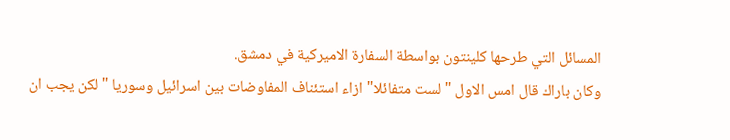المسائل التي طرحها كلينتون بواسطة السفارة الاميركية في دمشق.
وكان باراك قال امس الاول "لست متفائلا" ازاء استئناف المفاوضات بين اسرائيل وسوريا "لكن يجب ان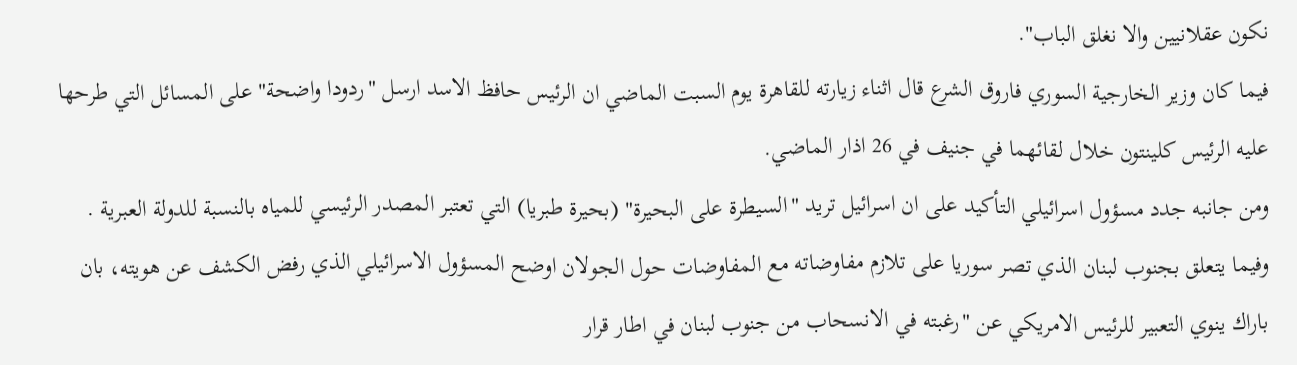نكون عقلانيين والا نغلق الباب".
فيما كان وزير الخارجية السوري فاروق الشرع قال اثناء زيارته للقاهرة يوم السبت الماضي ان الرئيس حافظ الاسد ارسل "ردودا واضحة" على المسائل التي طرحها عليه الرئيس كلينتون خلال لقائهما في جنيف في 26 اذار الماضي.
ومن جانبه جدد مسؤول اسرائيلي التأكيد على ان اسرائيل تريد "السيطرة على البحيرة" (بحيرة طبريا) التي تعتبر المصدر الرئيسي للمياه بالنسبة للدولة العبرية .
وفيما يتعلق بجنوب لبنان الذي تصر سوريا على تلازم مفاوضاته مع المفاوضات حول الجولان اوضح المسؤول الاسرائيلي الذي رفض الكشف عن هويته، بان باراك ينوي التعبير للرئيس الامريكي عن "رغبته في الانسحاب من جنوب لبنان في اطار قرار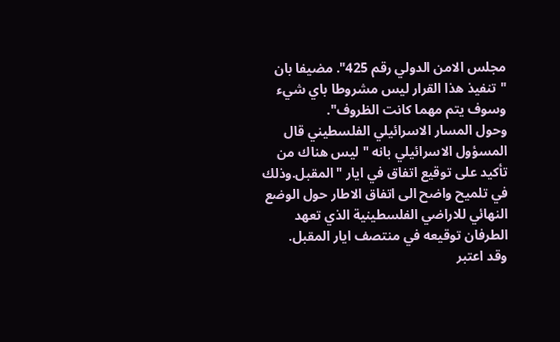مجلس الامن الدولي رقم 425". مضيفا بان "تنفيذ هذا القرار ليس مشروطا باي شيء وسوف يتم مهما كانت الظروف".
وحول المسار الاسرائيلي الفلسطيني قال المسؤول الاسرائيلي بانه " ليس هناك من تأكيد على توقيع اتفاق في ايار " المقبل.وذلك في تلميح واضح الى اتفاق الاطار حول الوضع النهائي للاراضي الفلسطينية الذي تعهد الطرفان توقيعه في منتصف ايار المقبل.
وقد اعتبر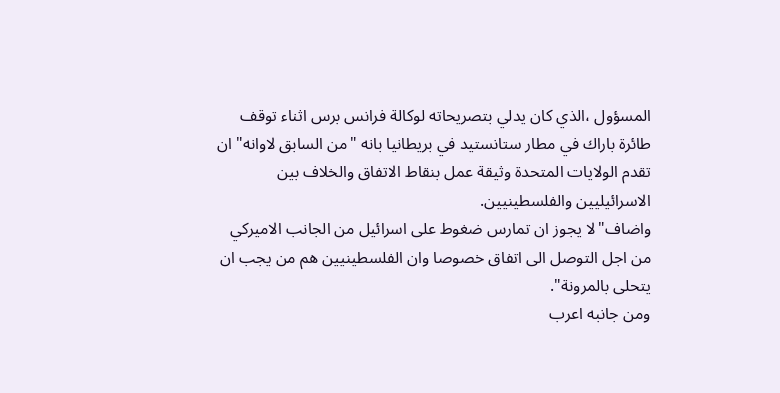المسؤول ،الذي كان يدلي بتصريحاته لوكالة فرانس برس اثناء توقف طائرة باراك في مطار ستانستيد في بريطانيا بانه "من السابق لاوانه" ان تقدم الولايات المتحدة وثيقة عمل بنقاط الاتفاق والخلاف بين الاسرائيليين والفلسطينيين.
واضاف"لا يجوز ان تمارس ضغوط على اسرائيل من الجانب الاميركي من اجل التوصل الى اتفاق خصوصا وان الفلسطينيين هم من يجب ان يتحلى بالمرونة".
ومن جانبه اعرب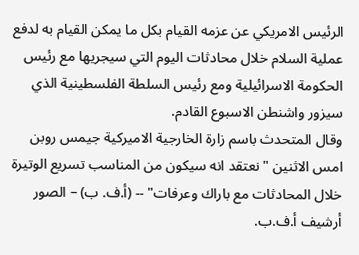الرئيس الامريكي عن عزمه القيام بكل ما يمكن القيام به لدفع عملية السلام خلال محادثات اليوم التي سيجريها مع رئيس الحكومة الاسرائيلية ومع رئيس السلطة الفلسطينية الذي سيزور واشنطن الاسبوع القادم.
وقال المتحدث باسم زارة الخارجية الاميركية جيمس روبن امس الاثنين "نعتقد انه سيكون من المناسب تسريع الوتيرة خلال المحادثات مع باراك وعرفات" -- (أ.ف. ب) – الصور أرشيف أ.ف.ب.